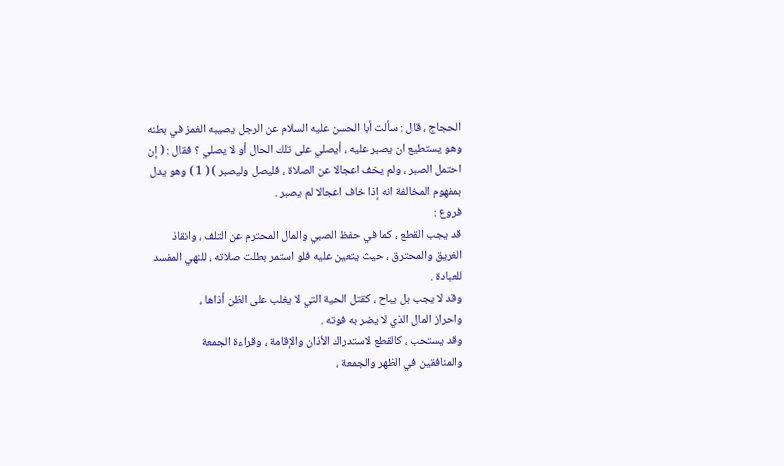الحجاج ، قال : سألت أبا الحسن عليه السلام عن الرجل يصيبه الغمز في بطنه
وهو يستطيع ان يصبر عليه ، أيصلي على تلك الحال أو لا يصلي ؟ فقال : ( إن
احتمل الصبر ، ولم يخف اعجالا عن الصلاة ، فليصل وليصبر ) ( 1 ) وهو يدل
بمفهوم المخالفة انه إذا خاف اعجالا لم يصبر .
فروع :
قد يجب القطع ، كما في حفظ الصبي والمال المحترم عن التلف ، وانقاذ
الغريق والمحترق ، حيث يتعين عليه فلو استمر بطلت صلاته ، للنهي المفسد
للعبادة .
وقد لا يجب بل يباح ، كقتل الحية التي لا يغلب على الظن أذاها ،
واحراز المال الذي لا يضر به فوته .
وقد يستحب ، كالقطع لاستدراك الأذان والإقامة ، وقراءة الجمعة
والمنافقين في الظهر والجمعة ،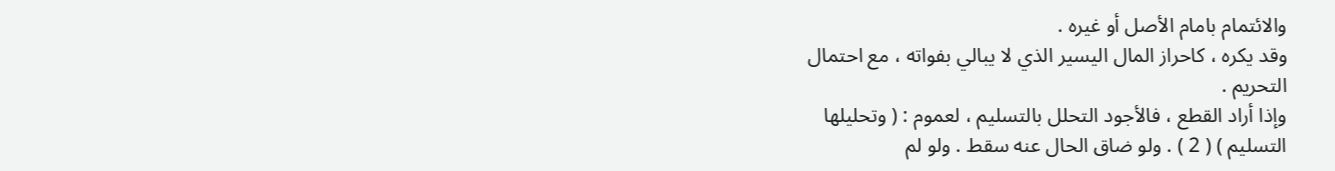والائتمام بامام الأصل أو غيره .
وقد يكره ، كاحراز المال اليسير الذي لا يبالي بفواته ، مع احتمال
التحريم .
وإذا أراد القطع ، فالأجود التحلل بالتسليم ، لعموم : ( وتحليلها
التسليم ) ( 2 ) . ولو ضاق الحال عنه سقط . ولو لم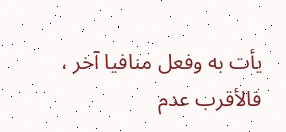يأت به وفعل منافيا آخر ،
فالأقرب عدم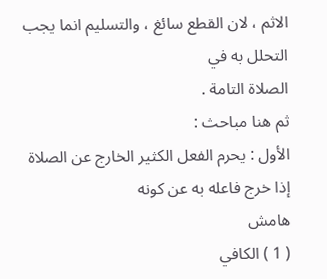الاثم ، لان القطع سائغ ، والتسليم انما يجب التحلل به في
الصلاة التامة .
ثم هنا مباحث :
الأول : يحرم الفعل الكثير الخارج عن الصلاة إذا خرج فاعله به عن كونه
هامش
( 1 ) الكافي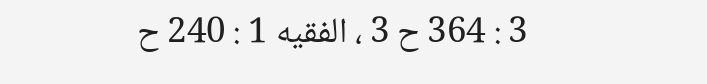3 : 364 ح 3 ، الفقيه 1 : 240 ح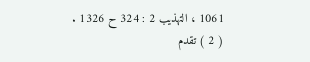1061 ، التهذيب 2 : 324 ح 1326 .
( 2 ) تقدم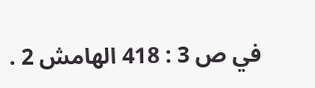في ص 3 : 418 الهامش 2 .